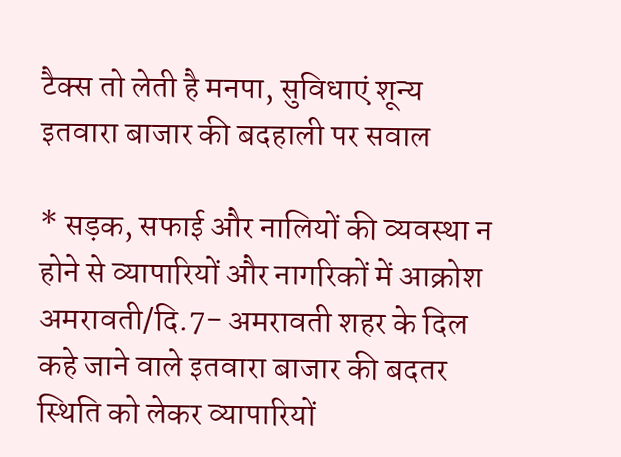टैक्स तो लेती है मनपा, सुविधाएं शून्य
इतवारा बाजार की बदहाली पर सवाल

* सड़क, सफाई और नालियों की व्यवस्था न होने से व्यापारियों और नागरिकों में आक्रोश
अमरावती/दि.7- अमरावती शहर के दिल कहे जाने वाले इतवारा बाजार की बदतर स्थिति को लेकर व्यापारियों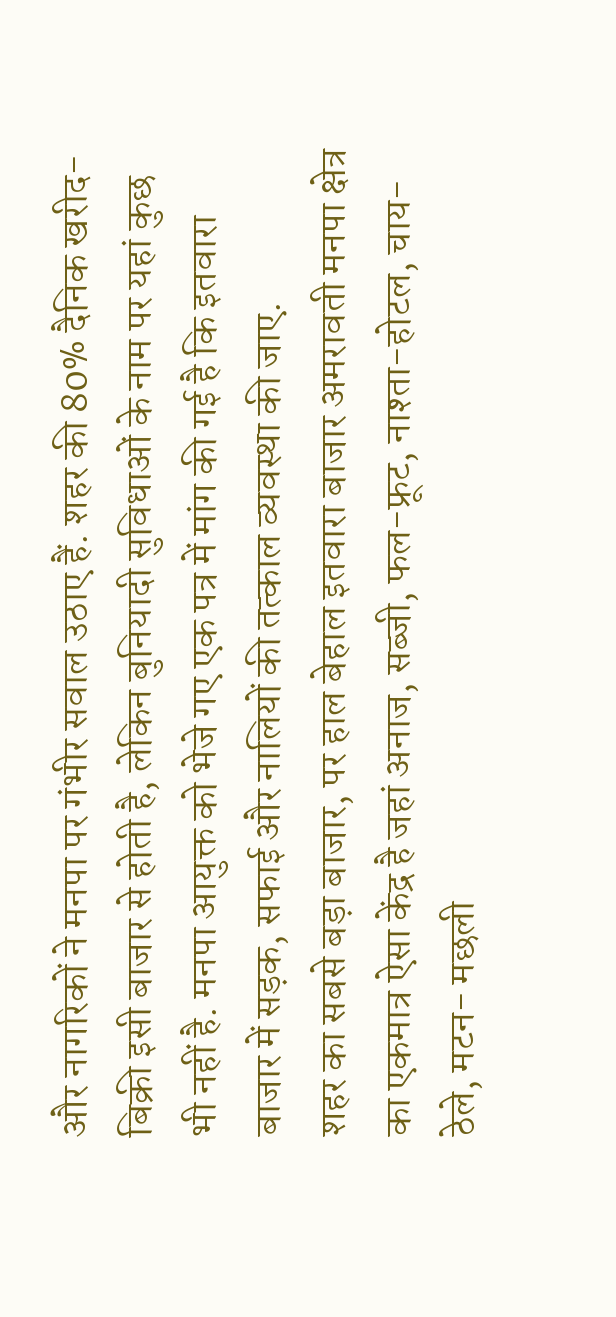और नागरिकों ने मनपा पर गंभीर सवाल उठाए हैं. शहर की 80% दैनिक खरीद-बिक्री इसी बाजार से होती है, लेकिन बुनियादी सुविधाओं के नाम पर यहां कुछ भी नहीं है. मनपा आयुक्त को भेजे गए एक पत्र में मांग की गई है कि इतवारा बाजार में सड़क, सफाई और नालियों की तत्काल व्यवस्था की जाए.
शहर का सबसे बड़ा बाजार, पर हाल बेहाल इतवारा बाजार अमरावती मनपा क्षेत्र का एकमात्र ऐसा केंद्र है जहां अनाज, सब्जी, फल-फ्रूट, नाश्ता-होटल, चाय-ठेले, मटन- मछली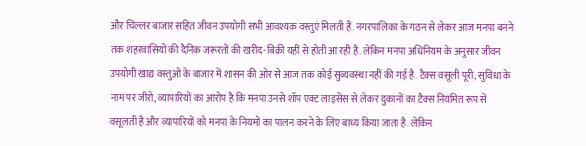और चिल्लर बाजार सहित जीवन उपयोगी सभी आवश्यक वस्तुएं मिलती हैं. नगरपालिका के गठन से लेकर आज मनपा बनने तक शहरवासियों की दैनिक जरूरतों की खरीद-बिक्री यहीं से होती आ रही है. लेकिन मनपा अधिनियम के अनुसार जीवन उपयोगी खाद्य वस्तुओं के बाजार में शासन की ओर से आज तक कोई सुव्यवस्था नहीं की गई है. टैक्स वसूली पूरी, सुविधा के नाम पर जीरो, व्यापारियों का आरोप है कि मनपा उनसे शॉप एक्ट लाइसेंस से लेकर दुकानों का टैक्स नियमित रूप से वसूलती है और व्यापारियों को मनपा के नियमों का पालन करने के लिए बाध्य किया जाता है. लेकिन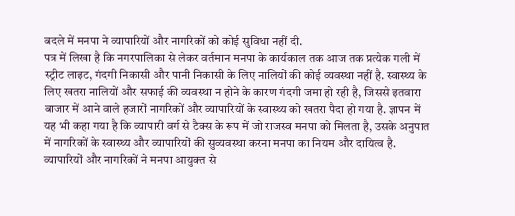बदले में मनपा ने व्यापारियों और नागरिकों को कोई सुविधा नहीं दी.
पत्र में लिखा है कि नगरपालिका से लेकर वर्तमान मनपा के कार्यकाल तक आज तक प्रत्येक गली में स्ट्रीट लाइट, गंदगी निकासी और पानी निकासी के लिए नालियों की कोई व्यवस्था नहीं है. स्वास्थ्य के लिए खतरा नालियों और सफाई की व्यवस्था न होने के कारण गंदगी जमा हो रही है, जिससे इतवारा बाजार में आने वाले हजारों नागरिकों और व्यापारियों के स्वास्थ्य को खतरा पैदा हो गया है. ज्ञापन में यह भी कहा गया है कि व्यापारी वर्ग से टैक्स के रूप में जो राजस्व मनपा को मिलता है, उसके अनुपात में नागरिकों के स्वास्थ्य और व्यापारियों की सुव्यवस्था करना मनपा का नियम और दायित्व है. व्यापारियों और नागरिकों ने मनपा आयुक्त से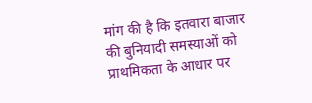मांग की है कि इतवारा बाजार की बुनियादी समस्याओं को प्राथमिकता के आधार पर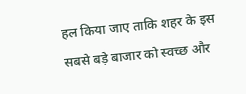हल किया जाए ताकि शहर के इस सबसे बड़े बाजार को स्वच्छ और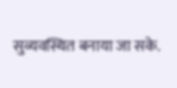सुव्यवस्थित बनाया जा सके.